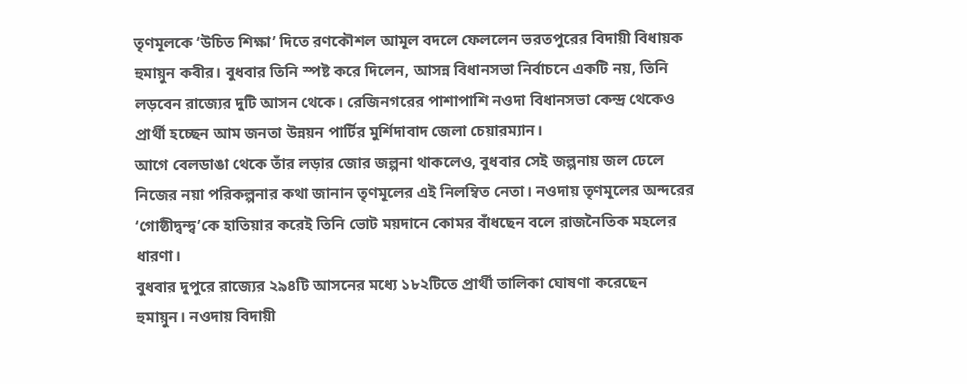তৃণমূলকে ‘উচিত শিক্ষা’ দিতে রণকৌশল আমূল বদলে ফেললেন ভরতপুরের বিদায়ী বিধায়ক হুমায়ুন কবীর। বুধবার তিনি স্পষ্ট করে দিলেন, আসন্ন বিধানসভা নির্বাচনে একটি নয়, তিনি লড়বেন রাজ্যের দুটি আসন থেকে। রেজিনগরের পাশাপাশি নওদা বিধানসভা কেন্দ্র থেকেও প্রার্থী হচ্ছেন আম জনতা উন্নয়ন পার্টির মুর্শিদাবাদ জেলা চেয়ারম্যান।
আগে বেলডাঙা থেকে তাঁর লড়ার জোর জল্পনা থাকলেও, বুধবার সেই জল্পনায় জল ঢেলে নিজের নয়া পরিকল্পনার কথা জানান তৃণমূলের এই নিলম্বিত নেতা। নওদায় তৃণমূলের অন্দরের ‘গোষ্ঠীদ্বন্দ্ব’কে হাতিয়ার করেই তিনি ভোট ময়দানে কোমর বাঁধছেন বলে রাজনৈতিক মহলের ধারণা।
বুধবার দুপুরে রাজ্যের ২৯৪টি আসনের মধ্যে ১৮২টিতে প্রার্থী তালিকা ঘোষণা করেছেন হুমায়ুন। নওদায় বিদায়ী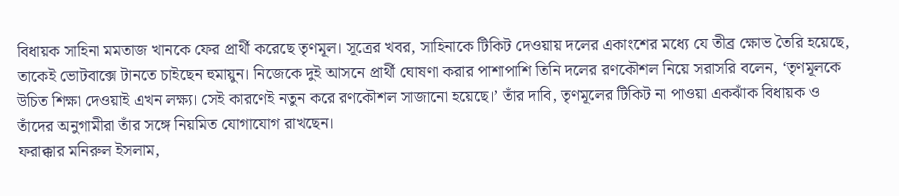বিধায়ক সাহিনা মমতাজ খানকে ফের প্রার্থী করেছে তৃণমূল। সূত্রের খবর, সাহিনাকে টিকিট দেওয়ায় দলের একাংশের মধ্যে যে তীব্র ক্ষোভ তৈরি হয়েছে, তাকেই ভোটবাক্সে টানতে চাইছেন হুমায়ুন। নিজেকে দুই আসনে প্রার্থী ঘোষণা করার পাশাপাশি তিনি দলের রণকৌশল নিয়ে সরাসরি বলেন, ‘তৃণমূলকে উচিত শিক্ষা দেওয়াই এখন লক্ষ্য। সেই কারণেই নতুন করে রণকৌশল সাজানো হয়েছে।’ তাঁর দাবি, তৃণমূলের টিকিট না পাওয়া একঝাঁক বিধায়ক ও তাঁদের অনুগামীরা তাঁর সঙ্গে নিয়মিত যোগাযোগ রাখছেন।
ফরাক্কার মনিরুল ইসলাম,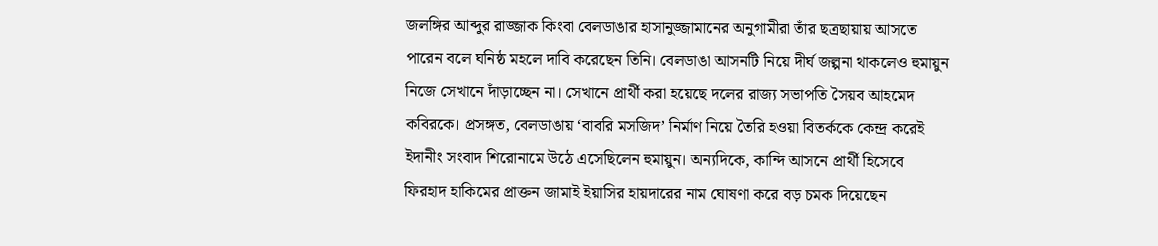জলঙ্গির আব্দুর রাজ্জাক কিংবা বেলডাঙার হাসানুজ্জামানের অনুগামীরা তাঁর ছত্রছায়ায় আসতে পারেন বলে ঘনিষ্ঠ মহলে দাবি করেছেন তিনি। বেলডাঙা আসনটি নিয়ে দীর্ঘ জল্পনা থাকলেও হুমায়ুন নিজে সেখানে দাঁড়াচ্ছেন না। সেখানে প্রার্থী করা হয়েছে দলের রাজ্য সভাপতি সৈয়ব আহমেদ কবিরকে। প্রসঙ্গত, বেলডাঙায় ‘বাবরি মসজিদ’ নির্মাণ নিয়ে তৈরি হওয়া বিতর্ককে কেন্দ্র করেই ইদানীং সংবাদ শিরোনামে উঠে এসেছিলেন হুমায়ুন। অন্যদিকে, কান্দি আসনে প্রার্থী হিসেবে ফিরহাদ হাকিমের প্রাক্তন জামাই ইয়াসির হায়দারের নাম ঘোষণা করে বড় চমক দিয়েছেন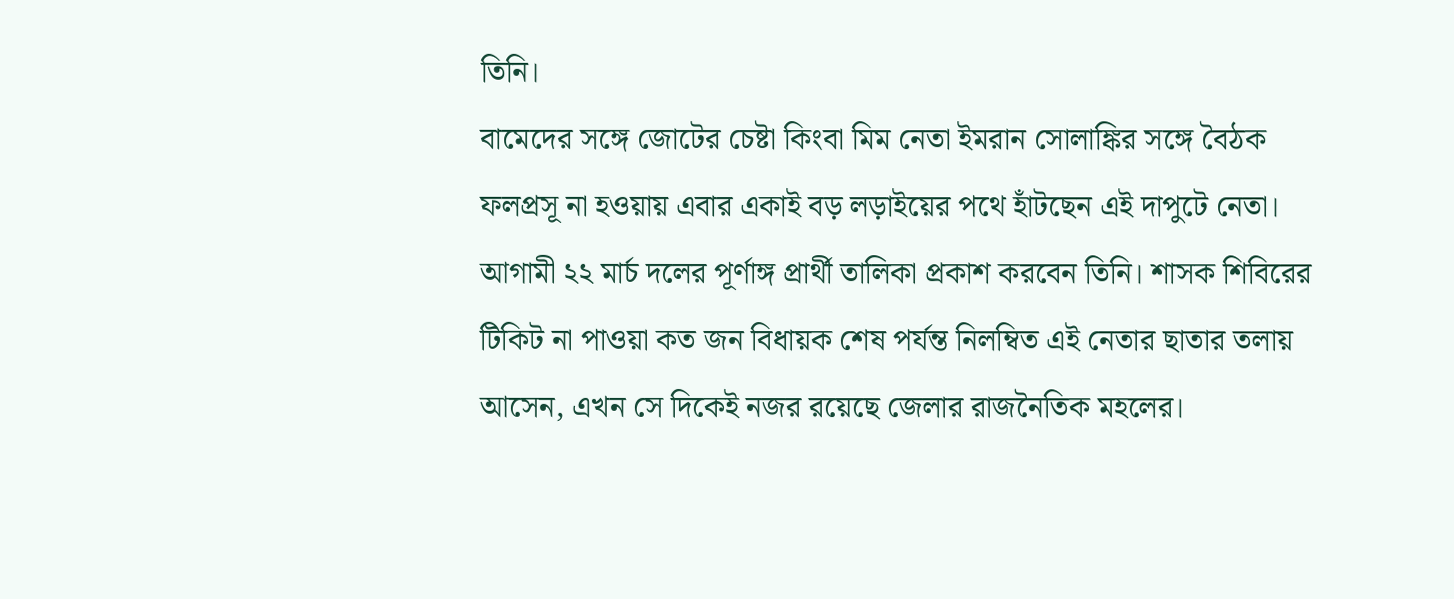তিনি।
বামেদের সঙ্গে জোটের চেষ্টা কিংবা মিম নেতা ইমরান সোলাঙ্কির সঙ্গে বৈঠক ফলপ্রসূ না হওয়ায় এবার একাই বড় লড়াইয়ের পথে হাঁটছেন এই দাপুটে নেতা। আগামী ২২ মার্চ দলের পূর্ণাঙ্গ প্রার্থী তালিকা প্রকাশ করবেন তিনি। শাসক শিবিরের টিকিট না পাওয়া কত জন বিধায়ক শেষ পর্যন্ত নিলম্বিত এই নেতার ছাতার তলায় আসেন, এখন সে দিকেই নজর রয়েছে জেলার রাজনৈতিক মহলের।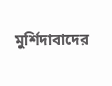মুর্শিদাবাদের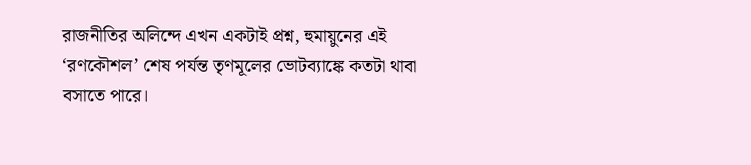রাজনীতির অলিন্দে এখন একটাই প্রশ্ন, হুমায়ুনের এই ‘রণকৌশল’ শেষ পর্যন্ত তৃণমূলের ভোটব্যাঙ্কে কতটা থাবা বসাতে পারে।